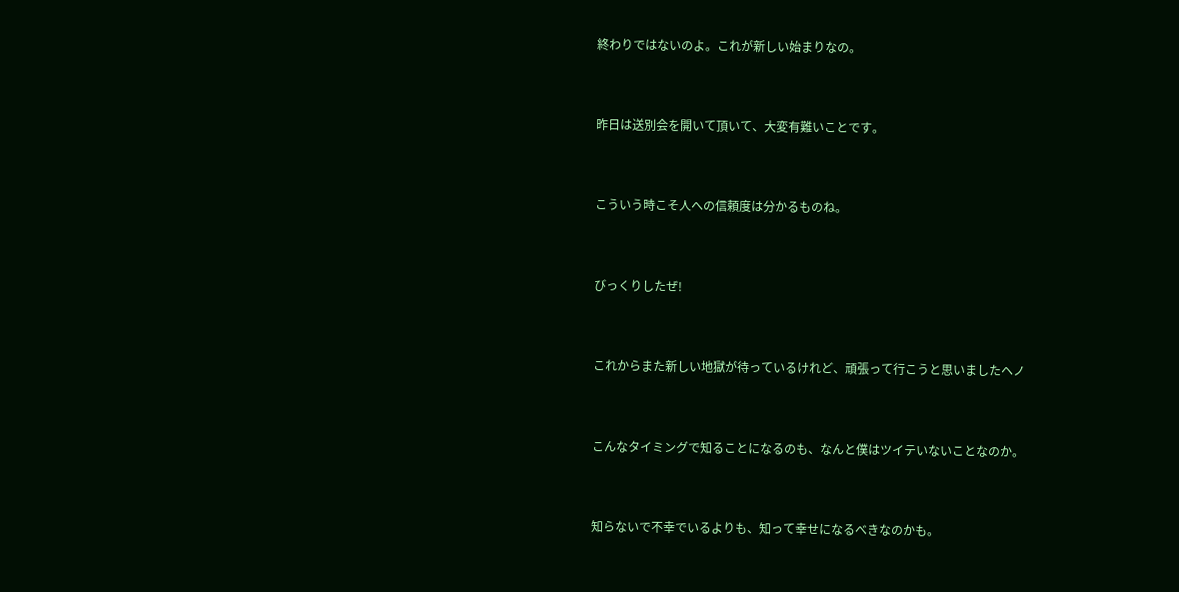終わりではないのよ。これが新しい始まりなの。


昨日は送別会を開いて頂いて、大変有難いことです。


こういう時こそ人への信頼度は分かるものね。


びっくりしたぜ!


これからまた新しい地獄が待っているけれど、頑張って行こうと思いましたヘノ


こんなタイミングで知ることになるのも、なんと僕はツイテいないことなのか。


知らないで不幸でいるよりも、知って幸せになるべきなのかも。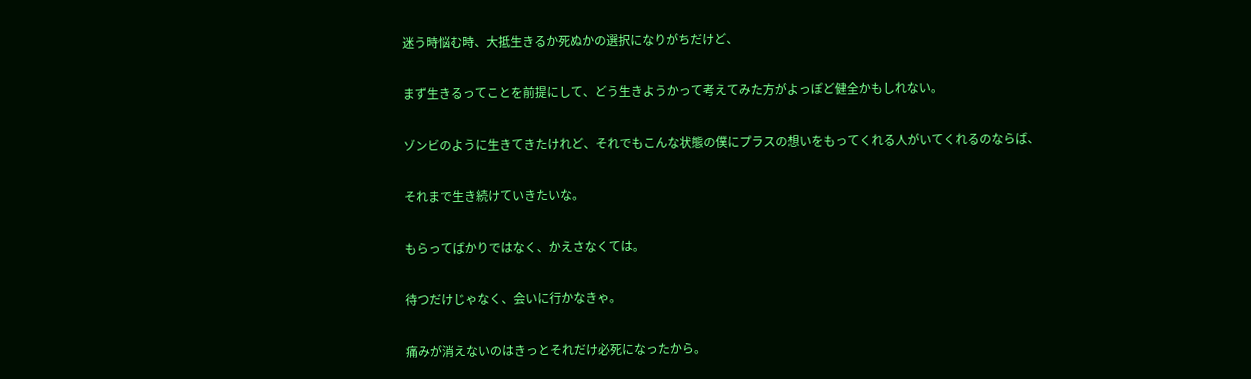迷う時悩む時、大抵生きるか死ぬかの選択になりがちだけど、


まず生きるってことを前提にして、どう生きようかって考えてみた方がよっぽど健全かもしれない。


ゾンビのように生きてきたけれど、それでもこんな状態の僕にプラスの想いをもってくれる人がいてくれるのならば、


それまで生き続けていきたいな。


もらってばかりではなく、かえさなくては。


待つだけじゃなく、会いに行かなきゃ。


痛みが消えないのはきっとそれだけ必死になったから。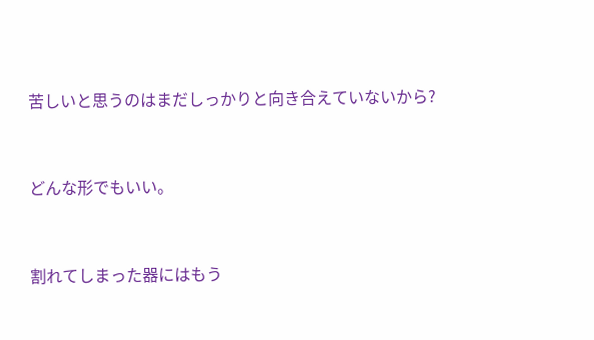苦しいと思うのはまだしっかりと向き合えていないから?


どんな形でもいい。


割れてしまった器にはもう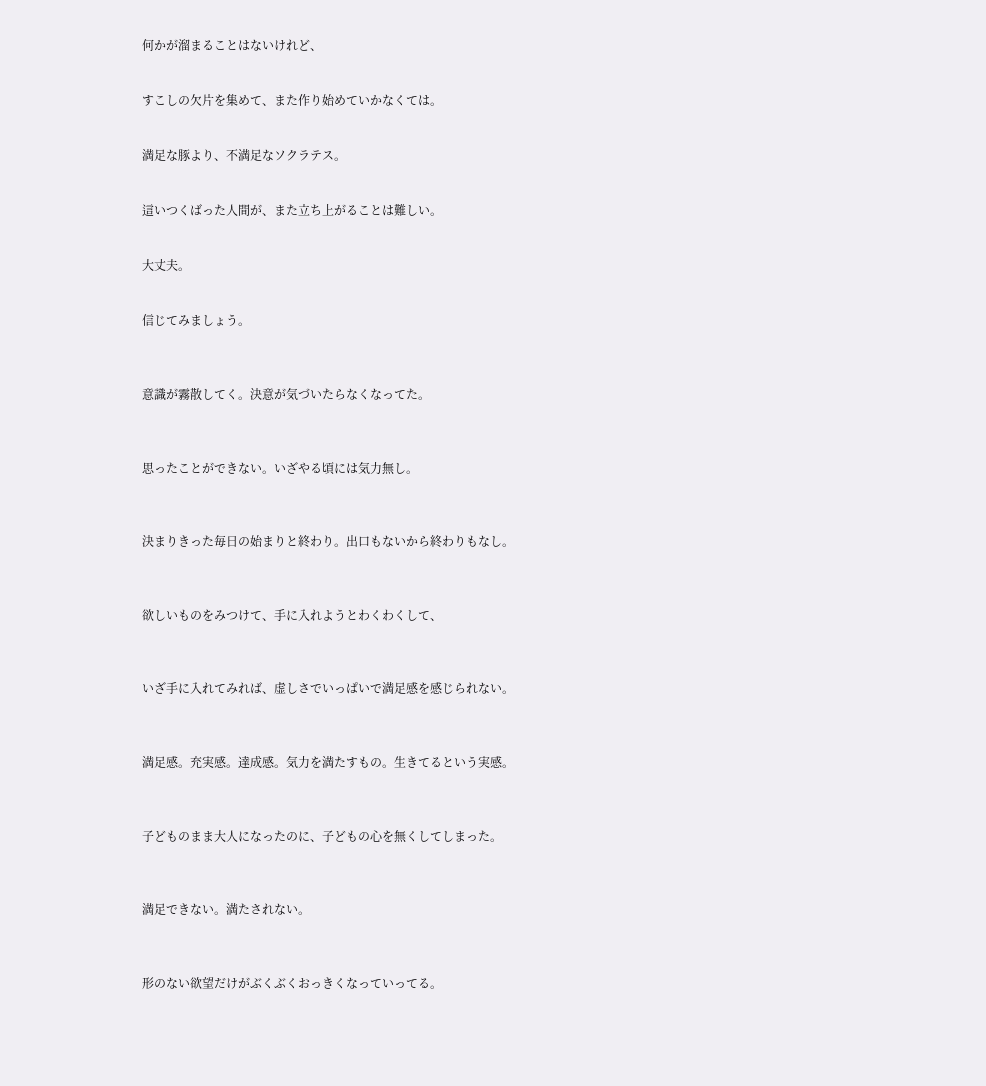何かが溜まることはないけれど、


すこしの欠片を集めて、また作り始めていかなくては。


満足な豚より、不満足なソクラテス。


這いつくばった人間が、また立ち上がることは難しい。


大丈夫。


信じてみましょう。



意識が霧散してく。決意が気づいたらなくなってた。



思ったことができない。いざやる頃には気力無し。



決まりきった毎日の始まりと終わり。出口もないから終わりもなし。



欲しいものをみつけて、手に入れようとわくわくして、



いざ手に入れてみれば、虚しさでいっぱいで満足感を感じられない。



満足感。充実感。達成感。気力を満たすもの。生きてるという実感。



子どものまま大人になったのに、子どもの心を無くしてしまった。



満足できない。満たされない。



形のない欲望だけがぶくぶくおっきくなっていってる。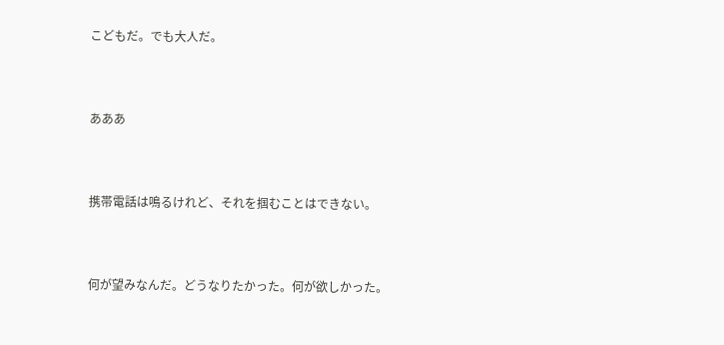こどもだ。でも大人だ。



あああ



携帯電話は鳴るけれど、それを掴むことはできない。



何が望みなんだ。どうなりたかった。何が欲しかった。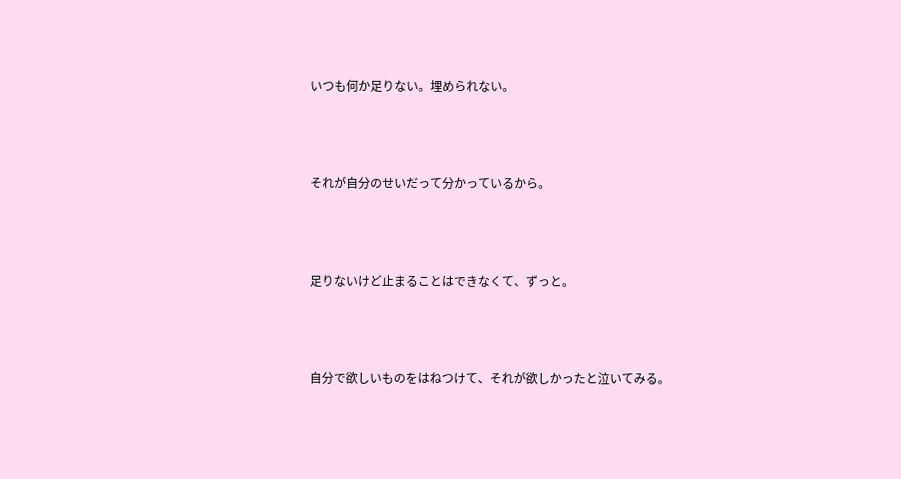いつも何か足りない。埋められない。



それが自分のせいだって分かっているから。



足りないけど止まることはできなくて、ずっと。



自分で欲しいものをはねつけて、それが欲しかったと泣いてみる。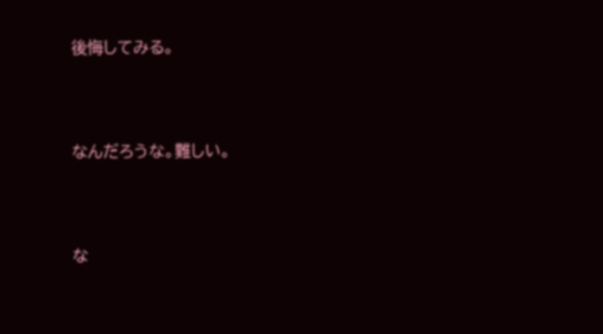後悔してみる。



なんだろうな。難しい。



な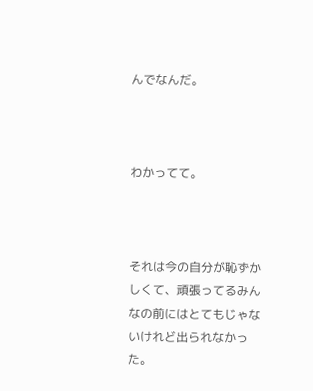んでなんだ。



わかってて。



それは今の自分が恥ずかしくて、頑張ってるみんなの前にはとてもじゃないけれど出られなかった。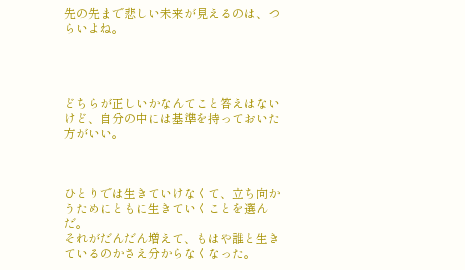先の先まで悲しい未来が見えるのは、つらいよね。




どちらが正しいかなんてこと答えはないけど、自分の中には基準を持っておいた方がいい。



ひとりでは生きていけなくて、立ち向かうためにともに生きていくことを選んだ。
それがだんだん増えて、もはや誰と生きているのかさえ分からなくなった。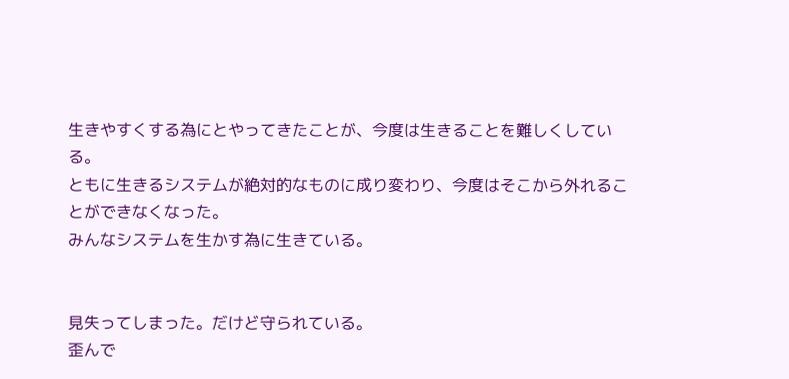生きやすくする為にとやってきたことが、今度は生きることを難しくしている。
ともに生きるシステムが絶対的なものに成り変わり、今度はそこから外れることができなくなった。
みんなシステムを生かす為に生きている。


見失ってしまった。だけど守られている。
歪んで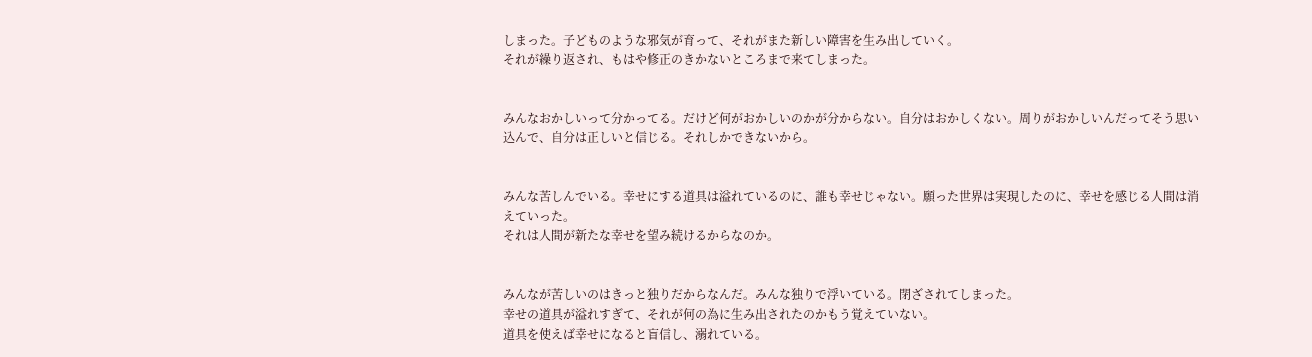しまった。子どものような邪気が育って、それがまた新しい障害を生み出していく。
それが繰り返され、もはや修正のきかないところまで来てしまった。


みんなおかしいって分かってる。だけど何がおかしいのかが分からない。自分はおかしくない。周りがおかしいんだってそう思い込んで、自分は正しいと信じる。それしかできないから。


みんな苦しんでいる。幸せにする道具は溢れているのに、誰も幸せじゃない。願った世界は実現したのに、幸せを感じる人間は消えていった。
それは人間が新たな幸せを望み続けるからなのか。


みんなが苦しいのはきっと独りだからなんだ。みんな独りで浮いている。閉ざされてしまった。
幸せの道具が溢れすぎて、それが何の為に生み出されたのかもう覚えていない。
道具を使えば幸せになると盲信し、溺れている。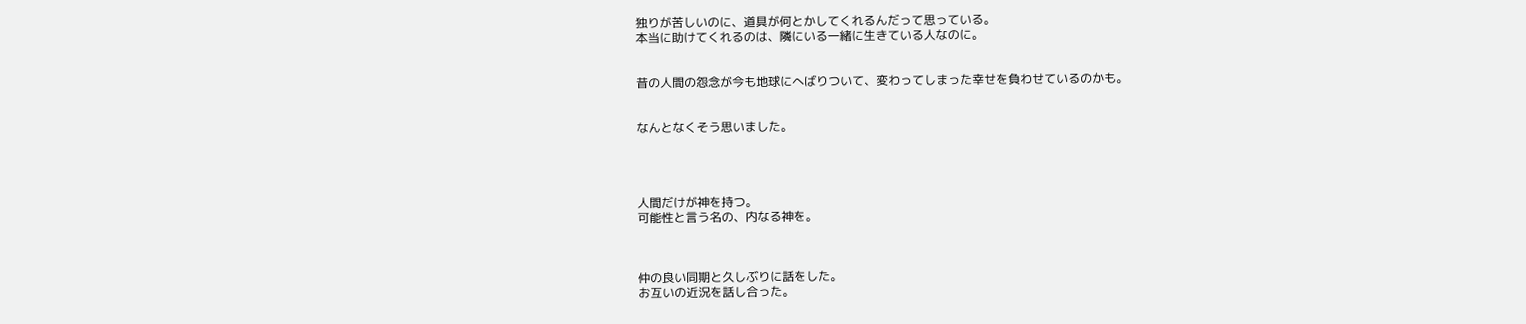独りが苦しいのに、道具が何とかしてくれるんだって思っている。
本当に助けてくれるのは、隣にいる一緒に生きている人なのに。


昔の人間の怨念が今も地球にへばりついて、変わってしまった幸せを負わせているのかも。


なんとなくそう思いました。




人間だけが神を持つ。
可能性と言う名の、内なる神を。



仲の良い同期と久しぶりに話をした。
お互いの近況を話し合った。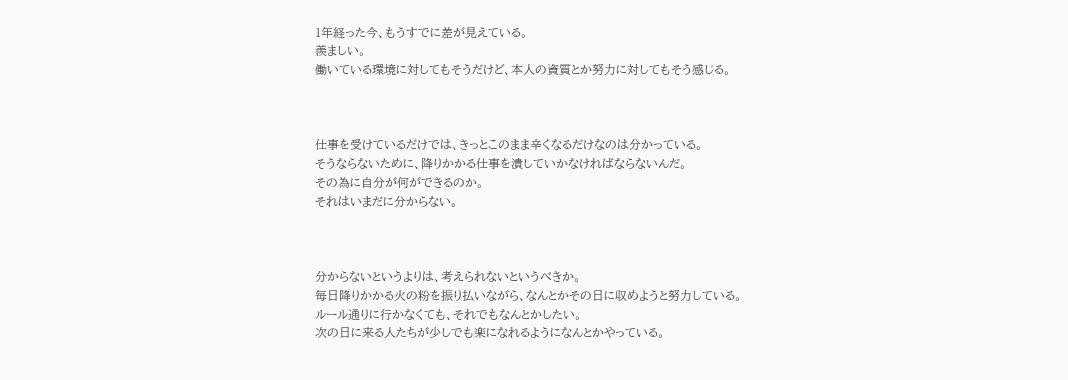1年経った今、もうすでに差が見えている。
羨ましい。
働いている環境に対してもそうだけど、本人の資質とか努力に対してもそう感じる。



仕事を受けているだけでは、きっとこのまま辛くなるだけなのは分かっている。
そうならないために、降りかかる仕事を潰していかなければならないんだ。
その為に自分が何ができるのか。
それはいまだに分からない。



分からないというよりは、考えられないというべきか。
毎日降りかかる火の粉を振り払いながら、なんとかその日に収めようと努力している。
ルール通りに行かなくても、それでもなんとかしたい。
次の日に来る人たちが少しでも楽になれるようになんとかやっている。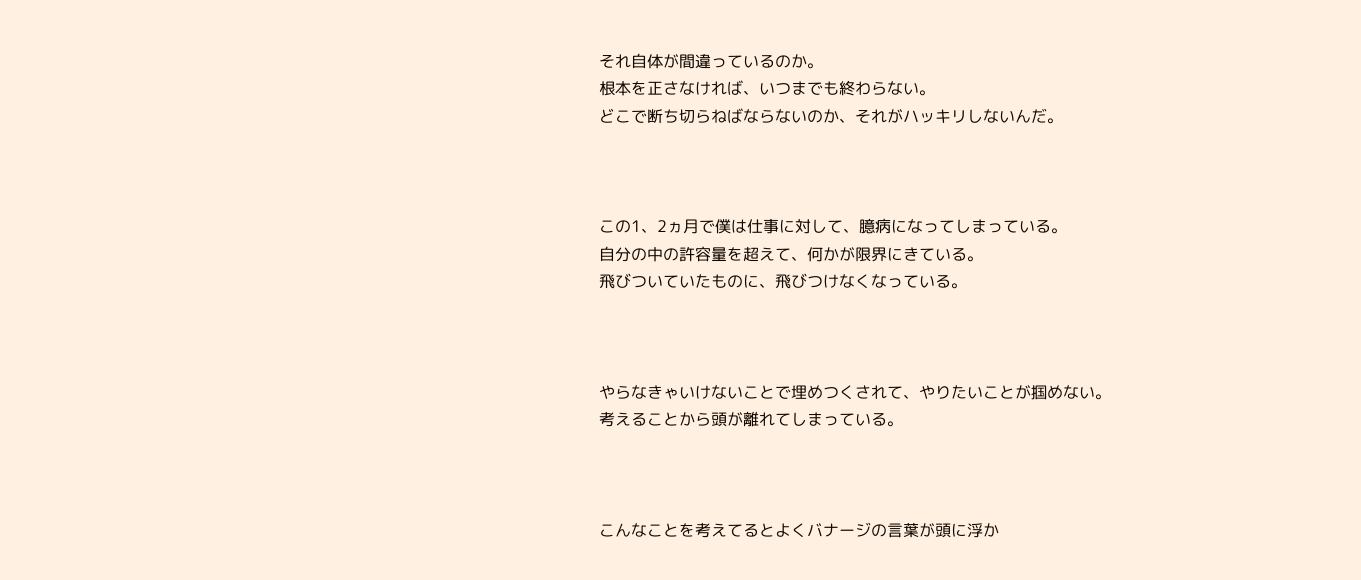それ自体が間違っているのか。
根本を正さなければ、いつまでも終わらない。
どこで断ち切らねばならないのか、それがハッキリしないんだ。



この1、2ヵ月で僕は仕事に対して、臆病になってしまっている。
自分の中の許容量を超えて、何かが限界にきている。
飛びついていたものに、飛びつけなくなっている。



やらなきゃいけないことで埋めつくされて、やりたいことが掴めない。
考えることから頭が離れてしまっている。



こんなことを考えてるとよくバナージの言葉が頭に浮か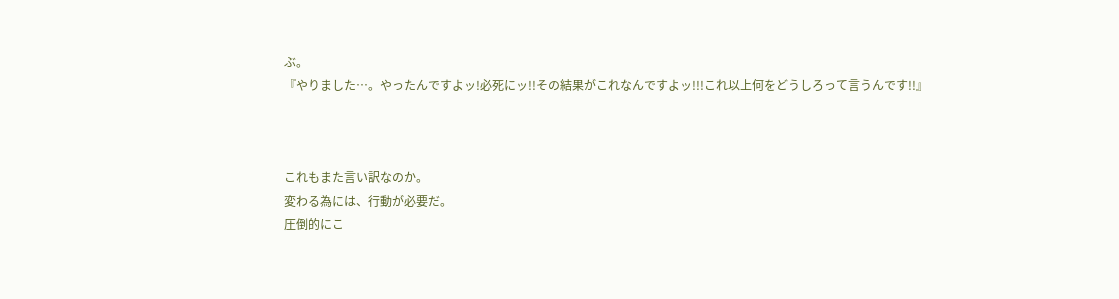ぶ。
『やりました…。やったんですよッ!必死にッ!!その結果がこれなんですよッ!!!これ以上何をどうしろって言うんです!!』



これもまた言い訳なのか。
変わる為には、行動が必要だ。
圧倒的にこ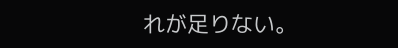れが足りない。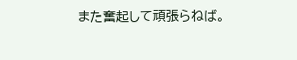また奮起して頑張らねば。